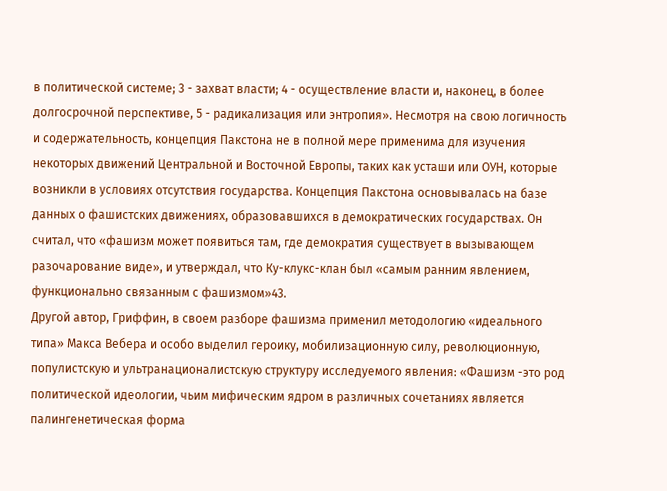в политической системе; 3 - захват власти; 4 - осуществление власти и, наконец, в более долгосрочной перспективе, 5 - радикализация или энтропия». Несмотря на свою логичность и содержательность, концепция Пакстона не в полной мере применима для изучения некоторых движений Центральной и Восточной Европы, таких как усташи или ОУН, которые возникли в условиях отсутствия государства. Концепция Пакстона основывалась на базе данных о фашистских движениях, образовавшихся в демократических государствах. Он считал, что «фашизм может появиться там, где демократия существует в вызывающем разочарование виде», и утверждал, что Ку-клукс-клан был «самым ранним явлением, функционально связанным с фашизмом»43.
Другой автор, Гриффин, в своем разборе фашизма применил методологию «идеального типа» Макса Вебера и особо выделил героику, мобилизационную силу, революционную, популистскую и ультранационалистскую структуру исследуемого явления: «Фашизм -это род политической идеологии, чьим мифическим ядром в различных сочетаниях является палингенетическая форма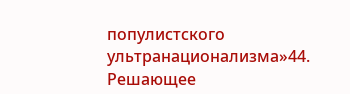популистского ультранационализма»44. Решающее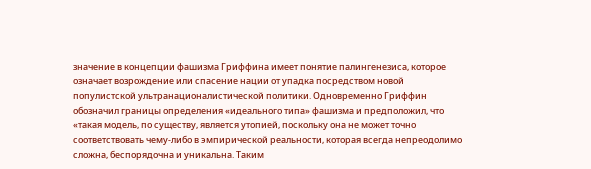значение в концепции фашизма Гриффина имеет понятие палингенезиса, которое означает возрождение или спасение нации от упадка посредством новой популистской ультранационалистической политики. Одновременно Гриффин обозначил границы определения «идеального типа» фашизма и предположил, что «такая модель, по существу, является утопией, поскольку она не может точно соответствовать чему-либо в эмпирической реальности, которая всегда непреодолимо сложна, беспорядочна и уникальна. Таким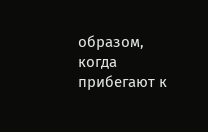образом, когда прибегают к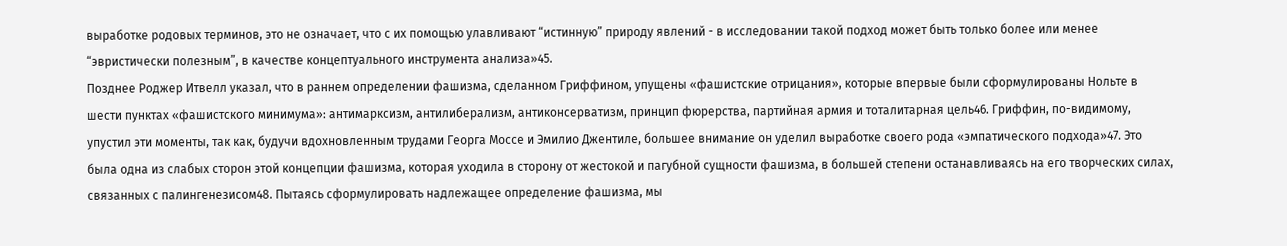выработке родовых терминов, это не означает, что с их помощью улавливают “истинную” природу явлений - в исследовании такой подход может быть только более или менее “эвристически полезным”, в качестве концептуального инструмента анализа»45.
Позднее Роджер Итвелл указал, что в раннем определении фашизма, сделанном Гриффином, упущены «фашистские отрицания», которые впервые были сформулированы Нольте в шести пунктах «фашистского минимума»: антимарксизм, антилиберализм, антиконсерватизм, принцип фюрерства, партийная армия и тоталитарная цель46. Гриффин, по-видимому, упустил эти моменты, так как, будучи вдохновленным трудами Георга Моссе и Эмилио Джентиле, большее внимание он уделил выработке своего рода «эмпатического подхода»47. Это была одна из слабых сторон этой концепции фашизма, которая уходила в сторону от жестокой и пагубной сущности фашизма, в большей степени останавливаясь на его творческих силах, связанных с палингенезисом48. Пытаясь сформулировать надлежащее определение фашизма, мы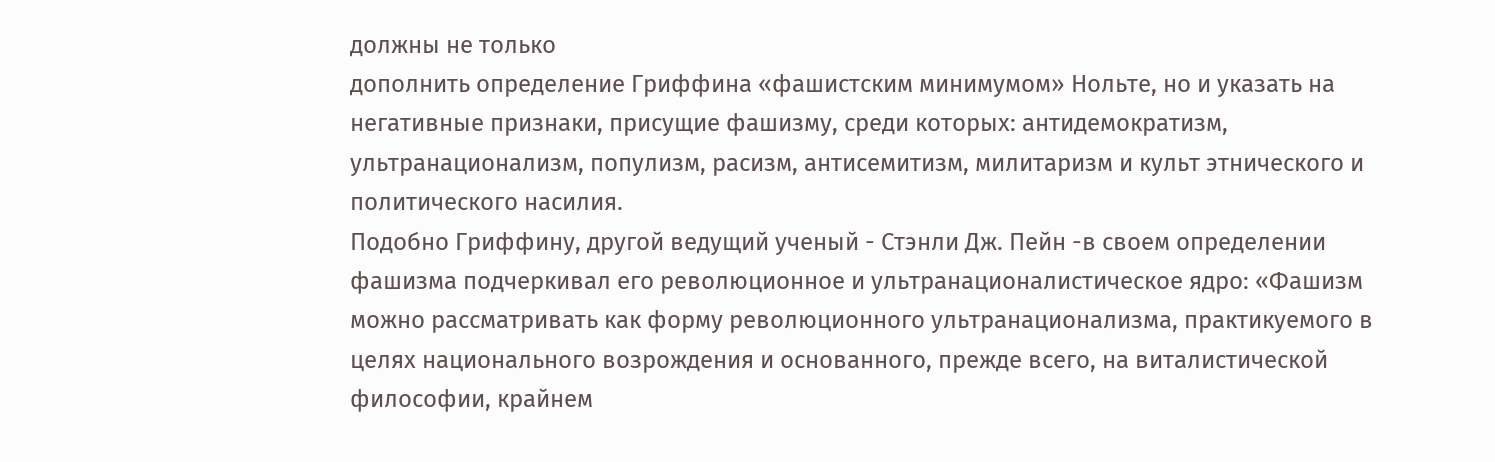должны не только
дополнить определение Гриффина «фашистским минимумом» Нольте, но и указать на негативные признаки, присущие фашизму, среди которых: антидемократизм, ультранационализм, популизм, расизм, антисемитизм, милитаризм и культ этнического и политического насилия.
Подобно Гриффину, другой ведущий ученый - Стэнли Дж. Пейн -в своем определении фашизма подчеркивал его революционное и ультранационалистическое ядро: «Фашизм можно рассматривать как форму революционного ультранационализма, практикуемого в целях национального возрождения и основанного, прежде всего, на виталистической философии, крайнем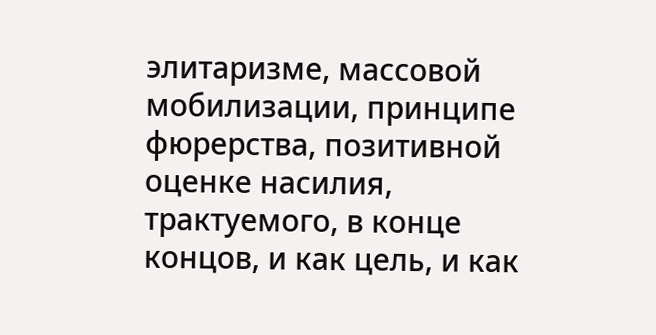элитаризме, массовой мобилизации, принципе фюрерства, позитивной оценке насилия, трактуемого, в конце концов, и как цель, и как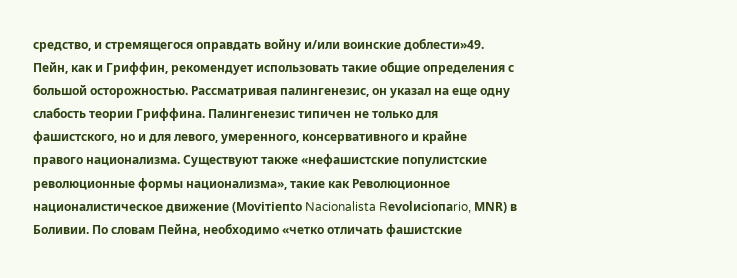средство, и стремящегося оправдать войну и/или воинские доблести»49. Пейн, как и Гриффин, рекомендует использовать такие общие определения с большой осторожностью. Рассматривая палингенезис, он указал на еще одну слабость теории Гриффина. Палингенезис типичен не только для фашистского, но и для левого, умеренного, консервативного и крайне правого национализма. Существуют также «нефашистские популистские революционные формы национализма», такие как Революционное националистическое движение (Моѵітіепtо Nacionalista Rеѵоlисіопаrio, МNR) в Боливии. По словам Пейна, необходимо «четко отличать фашистские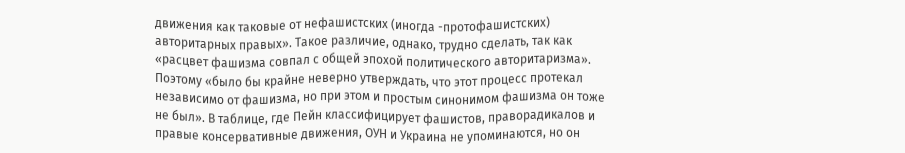движения как таковые от нефашистских (иногда -протофашистских) авторитарных правых». Такое различие, однако, трудно сделать, так как «расцвет фашизма совпал с общей эпохой политического авторитаризма». Поэтому «было бы крайне неверно утверждать, что этот процесс протекал независимо от фашизма, но при этом и простым синонимом фашизма он тоже не был». В таблице, где Пейн классифицирует фашистов, праворадикалов и правые консервативные движения, ОУН и Украина не упоминаются, но он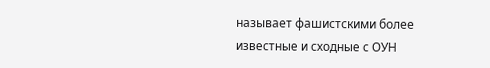называет фашистскими более известные и сходные с ОУН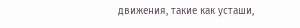движения, такие как усташи,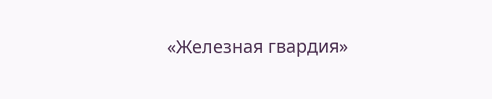«Железная гвардия»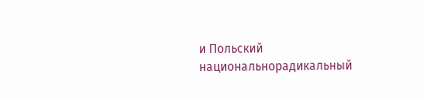и Польский национальнорадикальный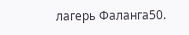лагерь Фаланга50.